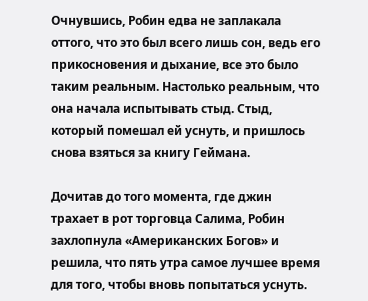Очнувшись, Робин едва не заплакала оттого, что это был всего лишь сон, ведь его прикосновения и дыхание, все это было таким реальным. Настолько реальным, что она начала испытывать стыд. Стыд, который помешал ей уснуть, и пришлось снова взяться за книгу Геймана.

Дочитав до того момента, где джин трахает в рот торговца Салима, Робин захлопнула «Американских Богов» и решила, что пять утра самое лучшее время для того, чтобы вновь попытаться уснуть.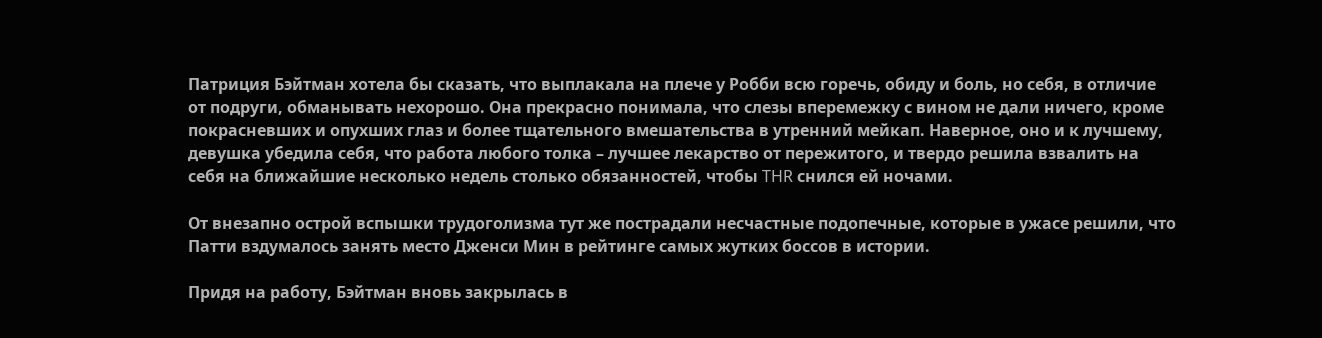Патриция Бэйтман хотела бы сказать, что выплакала на плече у Робби всю горечь, обиду и боль, но себя, в отличие от подруги, обманывать нехорошо. Она прекрасно понимала, что слезы вперемежку с вином не дали ничего, кроме покрасневших и опухших глаз и более тщательного вмешательства в утренний мейкап. Наверное, оно и к лучшему, девушка убедила себя, что работа любого толка – лучшее лекарство от пережитого, и твердо решила взвалить на себя на ближайшие несколько недель столько обязанностей, чтобы THR снился ей ночами.

От внезапно острой вспышки трудоголизма тут же пострадали несчастные подопечные, которые в ужасе решили, что Патти вздумалось занять место Дженси Мин в рейтинге самых жутких боссов в истории.

Придя на работу, Бэйтман вновь закрылась в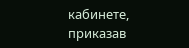кабинете, приказав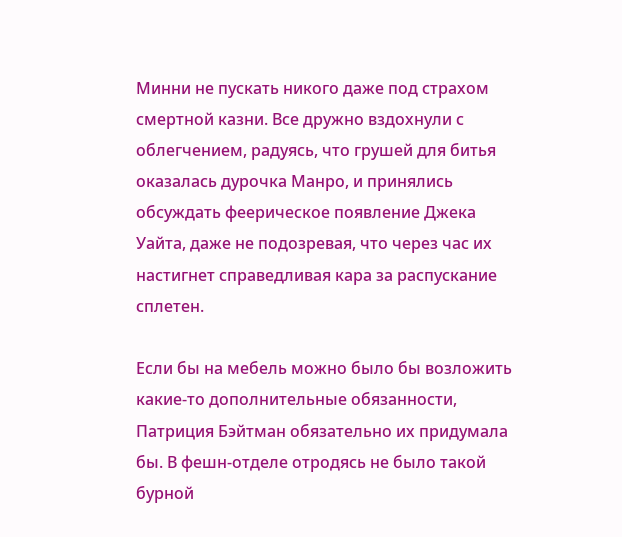Минни не пускать никого даже под страхом смертной казни. Все дружно вздохнули с облегчением, радуясь, что грушей для битья оказалась дурочка Манро, и принялись обсуждать феерическое появление Джека Уайта, даже не подозревая, что через час их настигнет справедливая кара за распускание сплетен.

Если бы на мебель можно было бы возложить какие-то дополнительные обязанности, Патриция Бэйтман обязательно их придумала бы. В фешн-отделе отродясь не было такой бурной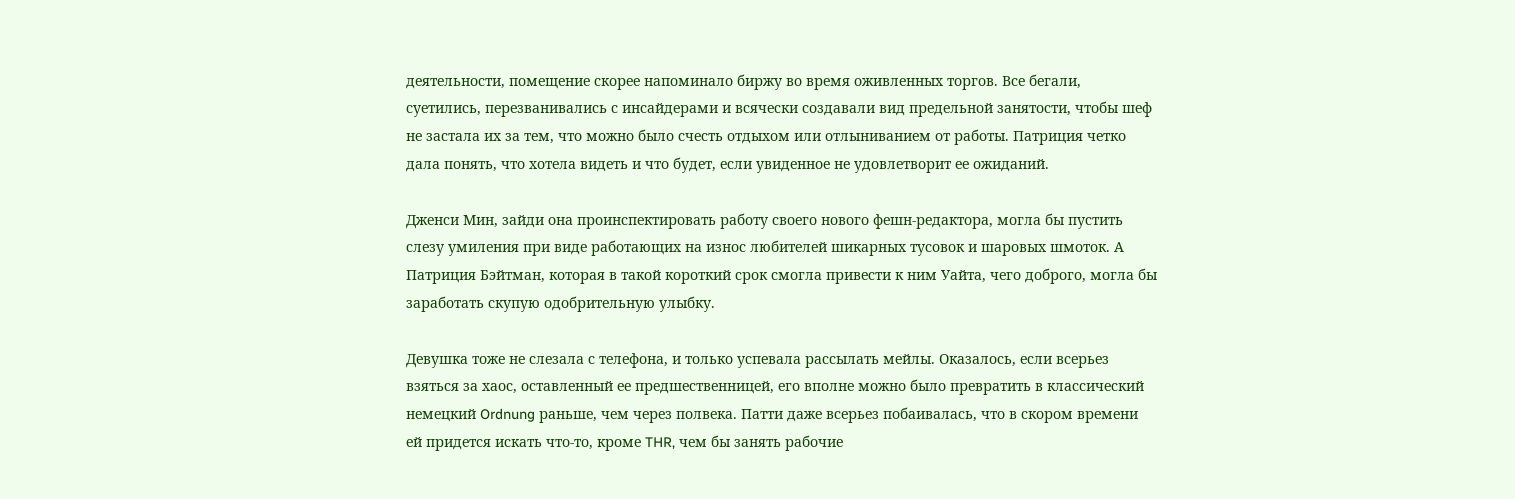деятельности, помещение скорее напоминало биржу во время оживленных торгов. Все бегали, суетились, перезванивались с инсайдерами и всячески создавали вид предельной занятости, чтобы шеф не застала их за тем, что можно было счесть отдыхом или отлыниванием от работы. Патриция четко дала понять, что хотела видеть и что будет, если увиденное не удовлетворит ее ожиданий.

Дженси Мин, зайди она проинспектировать работу своего нового фешн-редактора, могла бы пустить слезу умиления при виде работающих на износ любителей шикарных тусовок и шаровых шмоток. А Патриция Бэйтман, которая в такой короткий срок смогла привести к ним Уайта, чего доброго, могла бы заработать скупую одобрительную улыбку.

Девушка тоже не слезала с телефона, и только успевала рассылать мейлы. Оказалось, если всерьез взяться за хаос, оставленный ее предшественницей, его вполне можно было превратить в классический немецкий Ordnung раньше, чем через полвека. Патти даже всерьез побаивалась, что в скором времени ей придется искать что-то, кроме THR, чем бы занять рабочие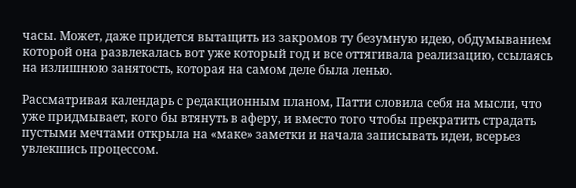часы. Может, даже придется вытащить из закромов ту безумную идею, обдумыванием которой она развлекалась вот уже который год и все оттягивала реализацию, ссылаясь на излишнюю занятость, которая на самом деле была ленью.

Рассматривая календарь с редакционным планом, Патти словила себя на мысли, что уже придмывает, кого бы втянуть в аферу, и вместо того чтобы прекратить страдать пустыми мечтами открыла на «маке» заметки и начала записывать идеи, всерьез увлекшись процессом.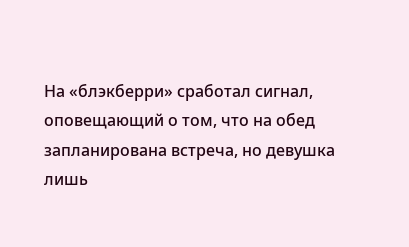На «блэкберри» сработал сигнал, оповещающий о том, что на обед запланирована встреча, но девушка лишь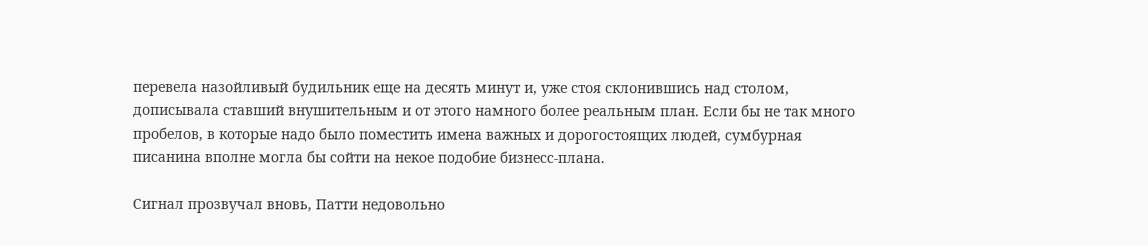перевела назойливый будильник еще на десять минут и, уже стоя склонившись над столом, дописывала ставший внушительным и от этого намного более реальным план. Если бы не так много пробелов, в которые надо было поместить имена важных и дорогостоящих людей, сумбурная писанина вполне могла бы сойти на некое подобие бизнесс-плана.

Сигнал прозвучал вновь, Патти недовольно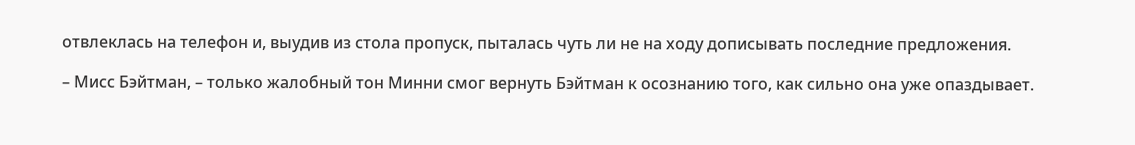отвлеклась на телефон и, выудив из стола пропуск, пыталась чуть ли не на ходу дописывать последние предложения.

– Мисс Бэйтман, – только жалобный тон Минни смог вернуть Бэйтман к осознанию того, как сильно она уже опаздывает.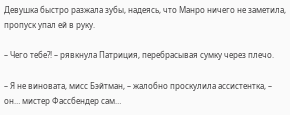Девушка быстро разжала зубы, надеясь, что Манро ничего не заметила, пропуск упал ей в руку.

– Чего тебе?! – рявкнула Патриция, перебрасывая сумку через плечо.

– Я не виновата, мисс Бэйтман, – жалобно проскулила ассистентка, – он… мистер Фассбендер сам…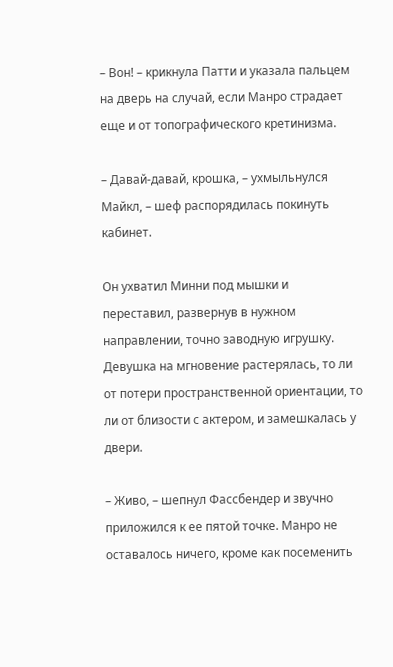– Вон! – крикнула Патти и указала пальцем на дверь на случай, если Манро страдает еще и от топографического кретинизма.

– Давай-давай, крошка, – ухмыльнулся Майкл, – шеф распорядилась покинуть кабинет.

Он ухватил Минни под мышки и переставил, развернув в нужном направлении, точно заводную игрушку. Девушка на мгновение растерялась, то ли от потери пространственной ориентации, то ли от близости с актером, и замешкалась у двери.

– Живо, – шепнул Фассбендер и звучно приложился к ее пятой точке. Манро не оставалось ничего, кроме как посеменить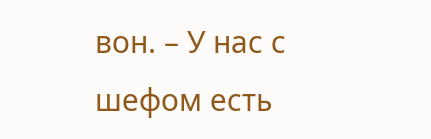вон. – У нас с шефом есть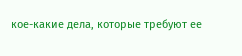кое-какие дела, которые требуют ее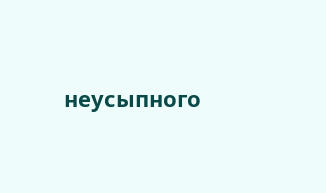неусыпного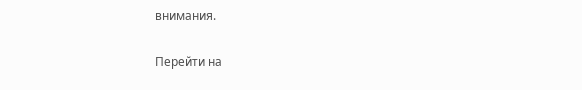внимания.

Перейти на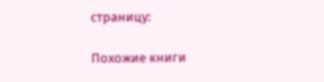страницу:

Похожие книги